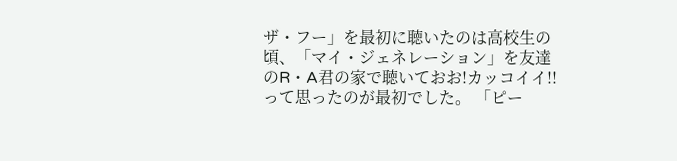ザ・フー」を最初に聴いたのは高校生の頃、「マイ・ジェネレーション」を友達のR・A君の家で聴いておお!カッコイイ!!って思ったのが最初でした。 「ピー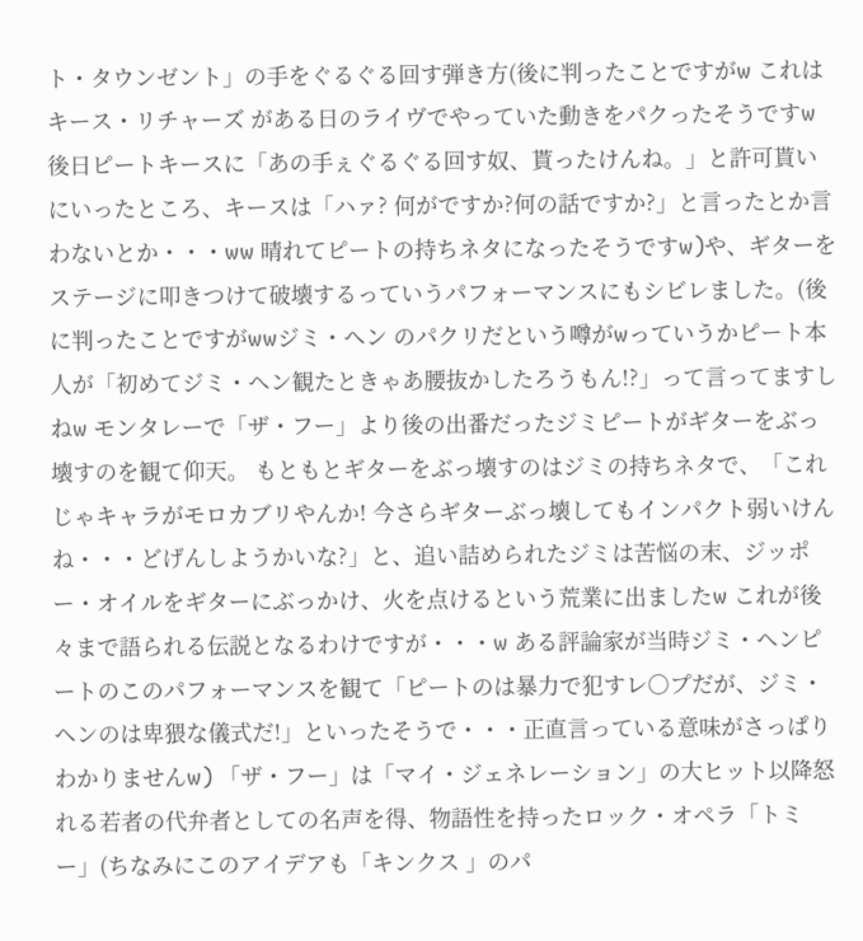ト・タウンゼント」の手をぐるぐる回す弾き方(後に判ったことですがw これはキース・リチャーズ がある日のライヴでやっていた動きをパクったそうですw 後日ピートキースに「あの手ぇぐるぐる回す奴、貰ったけんね。」と許可貰いにいったところ、キースは「ハァ? 何がですか?何の話ですか?」と言ったとか言わないとか・・・ww 晴れてピートの持ちネタになったそうですw)や、ギターをステージに叩きつけて破壊するっていうパフォーマンスにもシビレました。(後に判ったことですがwwジミ・ヘン のパクリだという噂がwっていうかピート本人が「初めてジミ・ヘン観たときゃあ腰抜かしたろうもん!?」って言ってますしねw モンタレーで「ザ・フー」より後の出番だったジミピートがギターをぶっ壊すのを観て仰天。 もともとギターをぶっ壊すのはジミの持ちネタで、「これじゃキャラがモロカブリやんか! 今さらギターぶっ壊してもインパクト弱いけんね・・・どげんしようかいな?」と、追い詰められたジミは苦悩の末、ジッポー・オイルをギターにぶっかけ、火を点けるという荒業に出ましたw これが後々まで語られる伝説となるわけですが・・・w ある評論家が当時ジミ・ヘンピートのこのパフォーマンスを観て「ピートのは暴力で犯すレ○プだが、ジミ・ヘンのは卑猥な儀式だ!」といったそうで・・・正直言っている意味がさっぱりわかりませんw) 「ザ・フー」は「マイ・ジェネレーション」の大ヒット以降怒れる若者の代弁者としての名声を得、物語性を持ったロック・オペラ「トミー」(ちなみにこのアイデアも「キンクス 」のパ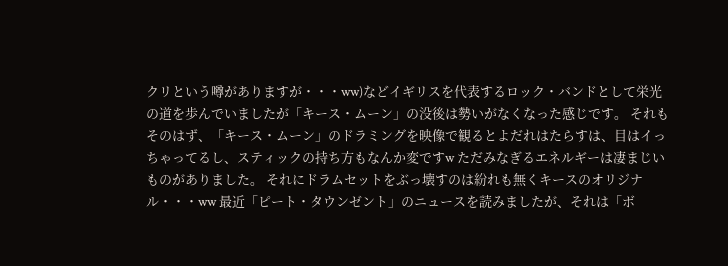クリという噂がありますが・・・ww)などイギリスを代表するロック・バンドとして栄光の道を歩んでいましたが「キース・ムーン」の没後は勢いがなくなった感じです。 それもそのはず、「キース・ムーン」のドラミングを映像で観るとよだれはたらすは、目はイっちゃってるし、スティックの持ち方もなんか変ですw ただみなぎるエネルギーは凄まじいものがありました。 それにドラムセットをぶっ壊すのは紛れも無くキースのオリジナル・・・ww 最近「ピート・タウンゼント」のニュースを読みましたが、それは「ボ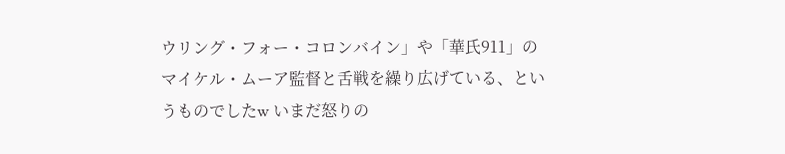ウリング・フォー・コロンバイン」や「華氏911」のマイケル・ムーア監督と舌戦を繰り広げている、というものでしたw いまだ怒りの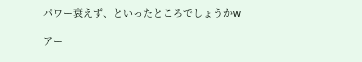パワー衰えず、といったところでしょうかw

アー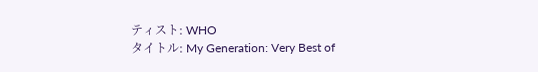ティスト: WHO
タイトル: My Generation: Very Best of